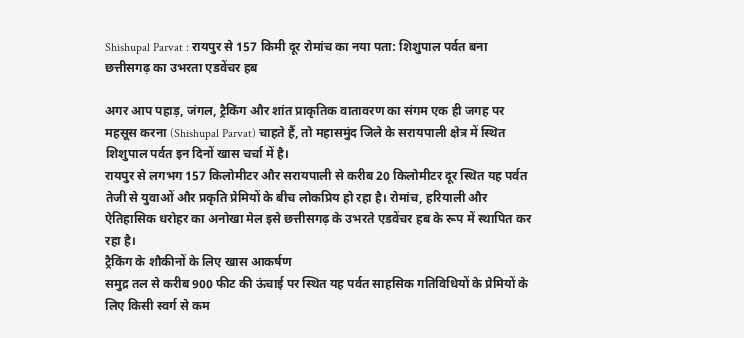Shishupal Parvat : रायपुर से 157 किमी दूर रोमांच का नया पता: शिशुपाल पर्वत बना छत्तीसगढ़ का उभरता एडवेंचर हब

अगर आप पहाड़, जंगल, ट्रैकिंग और शांत प्राकृतिक वातावरण का संगम एक ही जगह पर महसूस करना (Shishupal Parvat) चाहते हैं, तो महासमुंद जिले के सरायपाली क्षेत्र में स्थित शिशुपाल पर्वत इन दिनों खास चर्चा में है।
रायपुर से लगभग 157 किलोमीटर और सरायपाली से करीब 20 किलोमीटर दूर स्थित यह पर्वत तेजी से युवाओं और प्रकृति प्रेमियों के बीच लोकप्रिय हो रहा है। रोमांच, हरियाली और ऐतिहासिक धरोहर का अनोखा मेल इसे छत्तीसगढ़ के उभरते एडवेंचर हब के रूप में स्थापित कर रहा है।
ट्रैकिंग के शौकीनों के लिए खास आकर्षण
समुद्र तल से करीब 900 फीट की ऊंचाई पर स्थित यह पर्वत साहसिक गतिविधियों के प्रेमियों के लिए किसी स्वर्ग से कम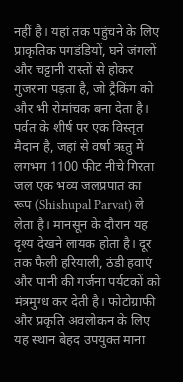नहीं है। यहां तक पहुंचने के लिए प्राकृतिक पगडंडियों, घने जंगलों और चट्टानी रास्तों से होकर गुजरना पड़ता है, जो ट्रैकिंग को और भी रोमांचक बना देता है।
पर्वत के शीर्ष पर एक विस्तृत मैदान है, जहां से वर्षा ऋतु में लगभग 1100 फीट नीचे गिरता जल एक भव्य जलप्रपात का रूप (Shishupal Parvat) ले लेता है। मानसून के दौरान यह दृश्य देखने लायक होता है। दूर तक फैली हरियाली, ठंडी हवाएं और पानी की गर्जना पर्यटकों को मंत्रमुग्ध कर देती है। फोटोग्राफी और प्रकृति अवलोकन के लिए यह स्थान बेहद उपयुक्त माना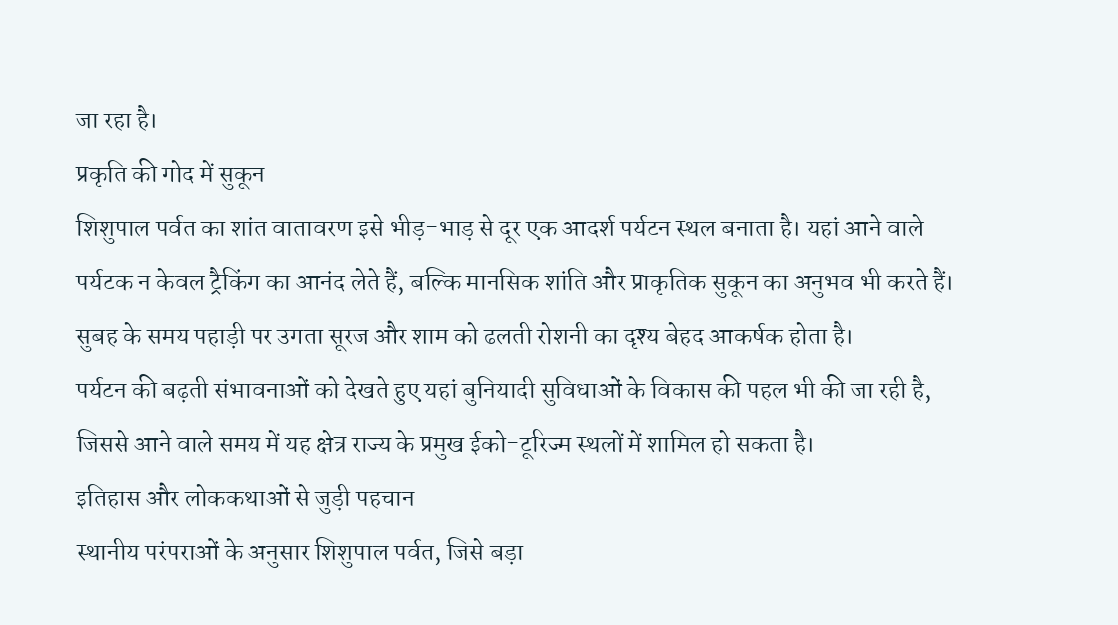जा रहा है।
प्रकृति की गोद में सुकून
शिशुपाल पर्वत का शांत वातावरण इसे भीड़-भाड़ से दूर एक आदर्श पर्यटन स्थल बनाता है। यहां आने वाले पर्यटक न केवल ट्रैकिंग का आनंद लेते हैं, बल्कि मानसिक शांति और प्राकृतिक सुकून का अनुभव भी करते हैं। सुबह के समय पहाड़ी पर उगता सूरज और शाम को ढलती रोशनी का दृश्य बेहद आकर्षक होता है।
पर्यटन की बढ़ती संभावनाओं को देखते हुए यहां बुनियादी सुविधाओं के विकास की पहल भी की जा रही है, जिससे आने वाले समय में यह क्षेत्र राज्य के प्रमुख ईको-टूरिज्म स्थलों में शामिल हो सकता है।
इतिहास और लोककथाओं से जुड़ी पहचान
स्थानीय परंपराओं के अनुसार शिशुपाल पर्वत, जिसे बड़ा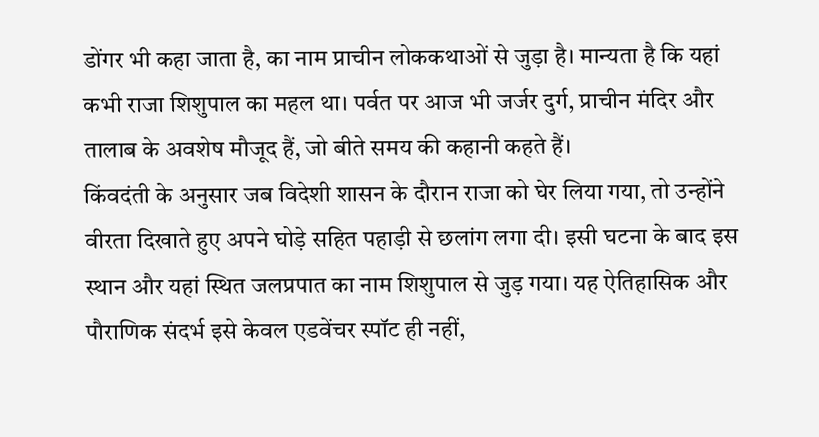डोंगर भी कहा जाता है, का नाम प्राचीन लोककथाओं से जुड़ा है। मान्यता है कि यहां कभी राजा शिशुपाल का महल था। पर्वत पर आज भी जर्जर दुर्ग, प्राचीन मंदिर और तालाब के अवशेष मौजूद हैं, जो बीते समय की कहानी कहते हैं।
किंवदंती के अनुसार जब विदेशी शासन के दौरान राजा को घेर लिया गया, तो उन्होंने वीरता दिखाते हुए अपने घोड़े सहित पहाड़ी से छलांग लगा दी। इसी घटना के बाद इस स्थान और यहां स्थित जलप्रपात का नाम शिशुपाल से जुड़ गया। यह ऐतिहासिक और पौराणिक संदर्भ इसे केवल एडवेंचर स्पॉट ही नहीं,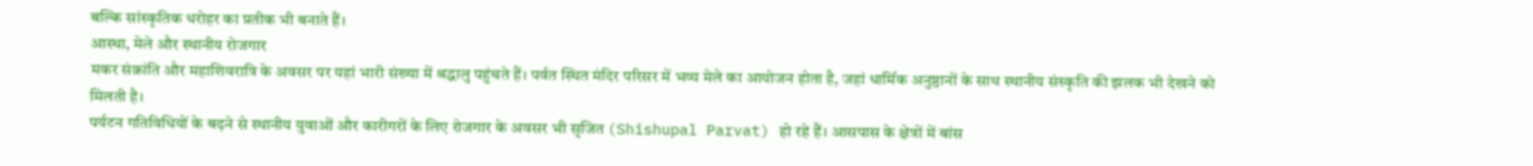बल्कि सांस्कृतिक धरोहर का प्रतीक भी बनाते हैं।
आस्था, मेले और स्थानीय रोजगार
मकर संक्रांति और महाशिवरात्रि के अवसर पर यहां भारी संख्या में श्रद्धालु पहुंचते हैं। पर्वत स्थित मंदिर परिसर में भव्य मेले का आयोजन होता है, जहां धार्मिक अनुष्ठानों के साथ स्थानीय संस्कृति की झलक भी देखने को मिलती है।
पर्यटन गतिविधियों के बढ़ने से स्थानीय युवाओं और कारीगरों के लिए रोजगार के अवसर भी सृजित (Shishupal Parvat) हो रहे हैं। आसपास के क्षेत्रों में बांस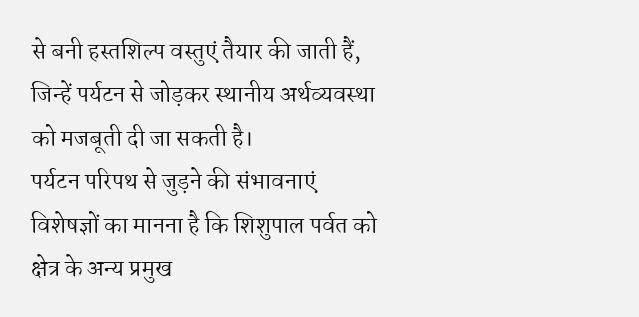से बनी हस्तशिल्प वस्तुएं तैयार की जाती हैं, जिन्हें पर्यटन से जोड़कर स्थानीय अर्थव्यवस्था को मजबूती दी जा सकती है।
पर्यटन परिपथ से जुड़ने की संभावनाएं
विशेषज्ञों का मानना है कि शिशुपाल पर्वत को क्षेत्र के अन्य प्रमुख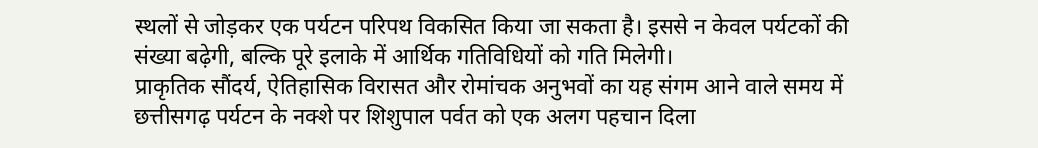स्थलों से जोड़कर एक पर्यटन परिपथ विकसित किया जा सकता है। इससे न केवल पर्यटकों की संख्या बढ़ेगी, बल्कि पूरे इलाके में आर्थिक गतिविधियों को गति मिलेगी।
प्राकृतिक सौंदर्य, ऐतिहासिक विरासत और रोमांचक अनुभवों का यह संगम आने वाले समय में छत्तीसगढ़ पर्यटन के नक्शे पर शिशुपाल पर्वत को एक अलग पहचान दिला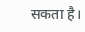सकता है।